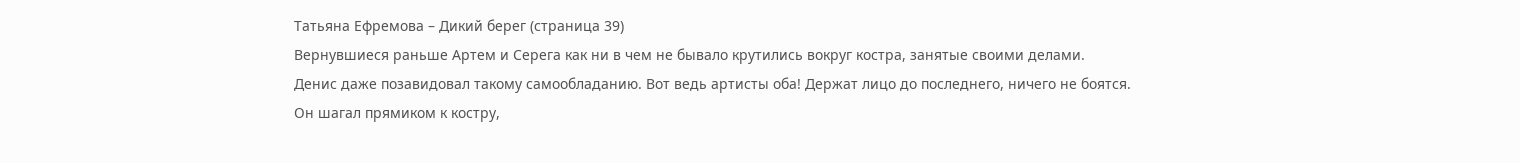Татьяна Ефремова – Дикий берег (страница 39)
Вернувшиеся раньше Артем и Серега как ни в чем не бывало крутились вокруг костра, занятые своими делами.
Денис даже позавидовал такому самообладанию. Вот ведь артисты оба! Держат лицо до последнего, ничего не боятся.
Он шагал прямиком к костру,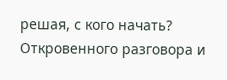решая, с кого начать? Откровенного разговора и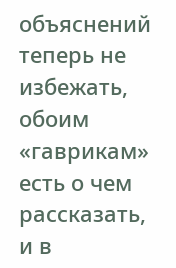объяснений теперь не избежать, обоим «гаврикам» есть о чем рассказать, и в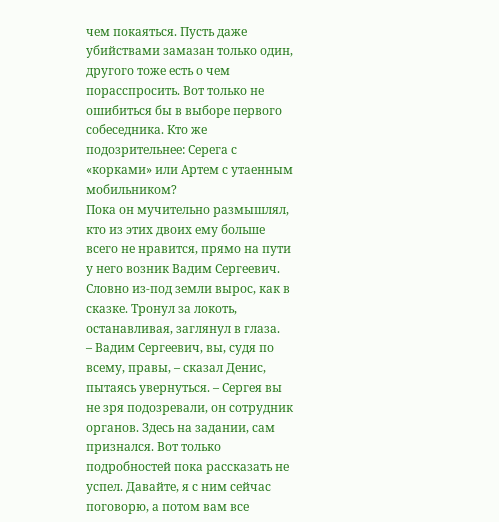чем покаяться. Пусть даже убийствами замазан только один, другого тоже есть о чем порасспросить. Вот только не ошибиться бы в выборе первого собеседника. Кто же подозрительнее: Серега с «корками» или Артем с утаенным мобильником?
Пока он мучительно размышлял, кто из этих двоих ему больше всего не нравится, прямо на пути у него возник Вадим Сергеевич. Словно из-под земли вырос, как в сказке. Тронул за локоть, останавливая, заглянул в глаза.
– Вадим Сергеевич, вы, судя по всему, правы, – сказал Денис, пытаясь увернуться. – Сергея вы не зря подозревали, он сотрудник органов. Здесь на задании, сам признался. Вот только подробностей пока рассказать не успел. Давайте, я с ним сейчас поговорю, а потом вам все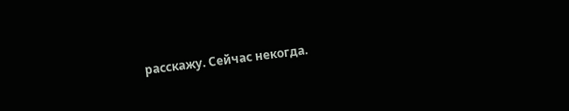расскажу. Сейчас некогда.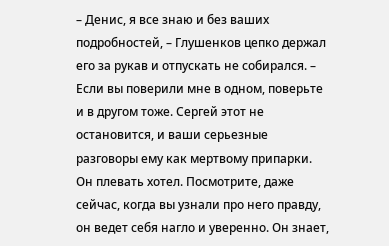– Денис, я все знаю и без ваших подробностей, – Глушенков цепко держал его за рукав и отпускать не собирался. – Если вы поверили мне в одном, поверьте и в другом тоже. Сергей этот не остановится, и ваши серьезные разговоры ему как мертвому припарки. Он плевать хотел. Посмотрите, даже сейчас, когда вы узнали про него правду, он ведет себя нагло и уверенно. Он знает,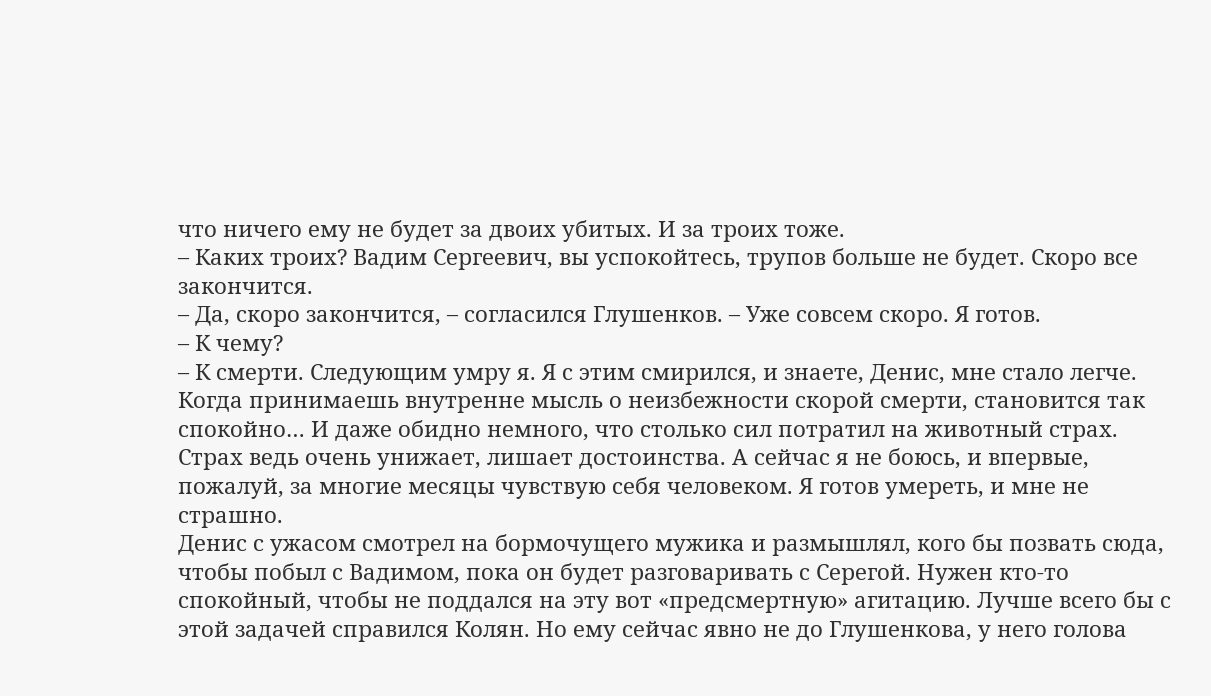что ничего ему не будет за двоих убитых. И за троих тоже.
– Каких троих? Вадим Сергеевич, вы успокойтесь, трупов больше не будет. Скоро все закончится.
– Да, скоро закончится, – согласился Глушенков. – Уже совсем скоро. Я готов.
– К чему?
– К смерти. Следующим умру я. Я с этим смирился, и знаете, Денис, мне стало легче. Когда принимаешь внутренне мысль о неизбежности скорой смерти, становится так спокойно… И даже обидно немного, что столько сил потратил на животный страх. Страх ведь очень унижает, лишает достоинства. А сейчас я не боюсь, и впервые, пожалуй, за многие месяцы чувствую себя человеком. Я готов умереть, и мне не страшно.
Денис с ужасом смотрел на бормочущего мужика и размышлял, кого бы позвать сюда, чтобы побыл с Вадимом, пока он будет разговаривать с Серегой. Нужен кто-то спокойный, чтобы не поддался на эту вот «предсмертную» агитацию. Лучше всего бы с этой задачей справился Колян. Но ему сейчас явно не до Глушенкова, у него голова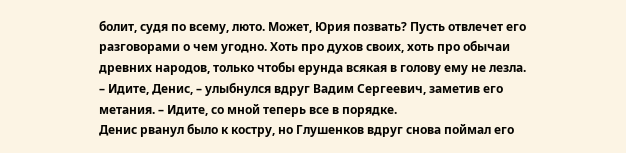болит, судя по всему, люто. Может, Юрия позвать? Пусть отвлечет его разговорами о чем угодно. Хоть про духов своих, хоть про обычаи древних народов, только чтобы ерунда всякая в голову ему не лезла.
– Идите, Денис, – улыбнулся вдруг Вадим Сергеевич, заметив его метания. – Идите, со мной теперь все в порядке.
Денис рванул было к костру, но Глушенков вдруг снова поймал его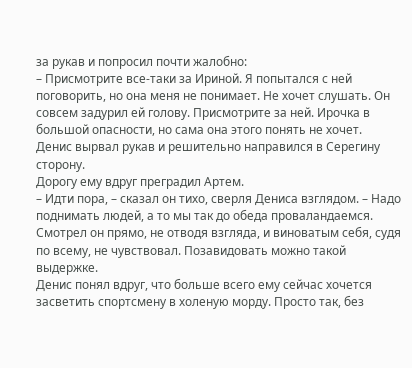за рукав и попросил почти жалобно:
– Присмотрите все-таки за Ириной. Я попытался с ней поговорить, но она меня не понимает. Не хочет слушать. Он совсем задурил ей голову. Присмотрите за ней. Ирочка в большой опасности, но сама она этого понять не хочет.
Денис вырвал рукав и решительно направился в Серегину сторону.
Дорогу ему вдруг преградил Артем.
– Идти пора, – сказал он тихо, сверля Дениса взглядом. – Надо поднимать людей, а то мы так до обеда проваландаемся.
Смотрел он прямо, не отводя взгляда, и виноватым себя, судя по всему, не чувствовал. Позавидовать можно такой выдержке.
Денис понял вдруг, что больше всего ему сейчас хочется засветить спортсмену в холеную морду. Просто так, без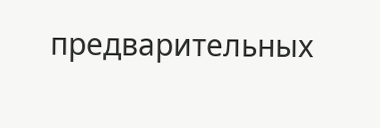предварительных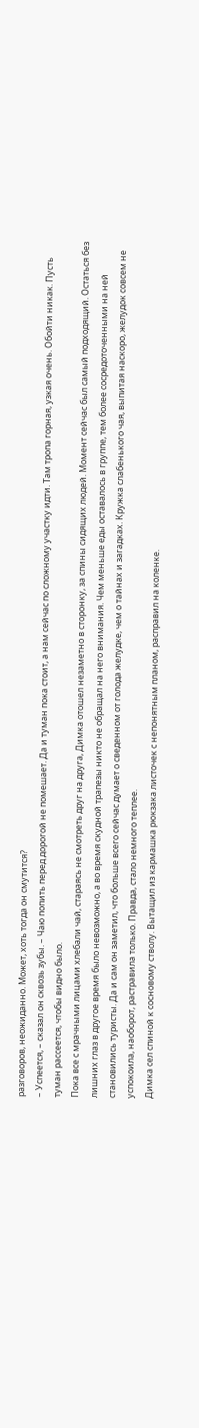разговоров, неожиданно. Может, хоть тогда он смутится?
– Успеется, – сказал он сквозь зубы. – Чаю попить перед дорогой не помешает. Да и туман пока стоит, а нам сейчас по сложному участку идти. Там тропа горная, узкая очень. Обойти никак. Пусть туман рассеется, чтобы видно было.
Пока все с мрачными лицами хлебали чай, стараясь не смотреть друг на друга, Димка отошел незаметно в сторонку, за спины сидящих людей. Момент сейчас был самый подходящий. Остаться без лишних глаз в другое время было невозможно, а во время скудной трапезы никто не обращал на него внимания. Чем меньше еды оставалось в группе, тем более сосредоточенными на ней становились туристы. Да и сам он заметил, что больше всего сейчас думает о сведенном от голода желудке, чем о тайнах и загадках. Кружка слабенького чая, выпитая наскоро, желудок совсем не успокоила, наоборот, растравила только. Правда, стало немного теплее.
Димка сел спиной к сосновому стволу. Вытащил из кармашка рюкзака листочек с непонятным планом, расправил на коленке.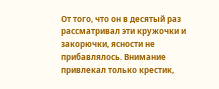От того, что он в десятый раз рассматривал эти кружочки и закорючки, ясности не прибавлялось. Внимание привлекал только крестик,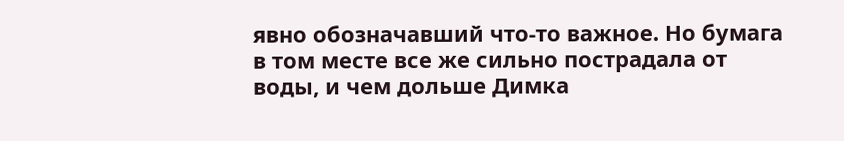явно обозначавший что-то важное. Но бумага в том месте все же сильно пострадала от воды, и чем дольше Димка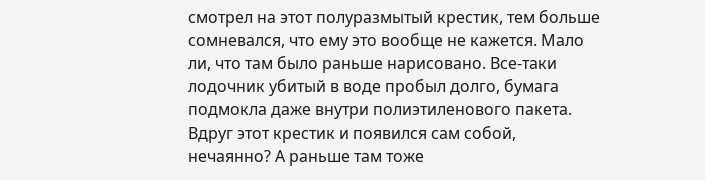смотрел на этот полуразмытый крестик, тем больше сомневался, что ему это вообще не кажется. Мало ли, что там было раньше нарисовано. Все-таки лодочник убитый в воде пробыл долго, бумага подмокла даже внутри полиэтиленового пакета. Вдруг этот крестик и появился сам собой, нечаянно? А раньше там тоже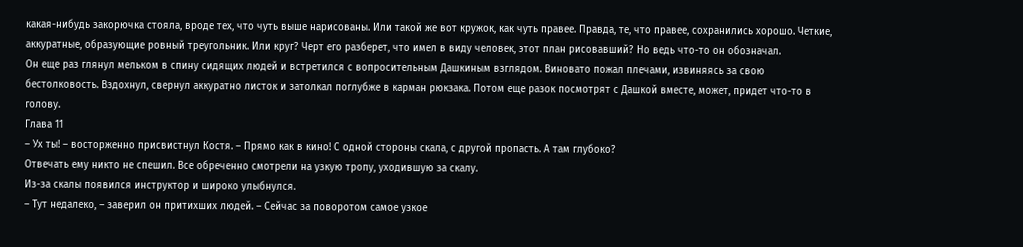какая-нибудь закорючка стояла, вроде тех, что чуть выше нарисованы. Или такой же вот кружок, как чуть правее. Правда, те, что правее, сохранились хорошо. Четкие, аккуратные, образующие ровный треугольник. Или круг? Черт его разберет, что имел в виду человек, этот план рисовавший? Но ведь что-то он обозначал.
Он еще раз глянул мельком в спину сидящих людей и встретился с вопросительным Дашкиным взглядом. Виновато пожал плечами, извиняясь за свою бестолковость. Вздохнул, свернул аккуратно листок и затолкал поглубже в карман рюкзака. Потом еще разок посмотрят с Дашкой вместе, может, придет что-то в голову.
Глава 11
– Ух ты! – восторженно присвистнул Костя. – Прямо как в кино! С одной стороны скала, с другой пропасть. А там глубоко?
Отвечать ему никто не спешил. Все обреченно смотрели на узкую тропу, уходившую за скалу.
Из-за скалы появился инструктор и широко улыбнулся.
– Тут недалеко, – заверил он притихших людей. – Сейчас за поворотом самое узкое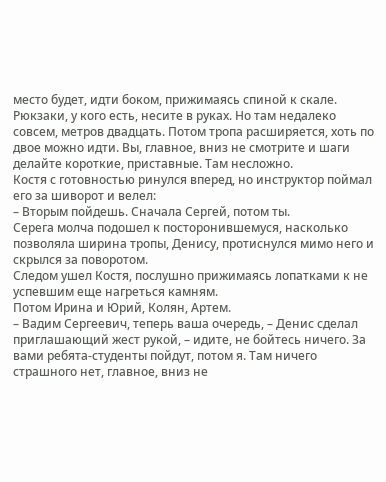место будет, идти боком, прижимаясь спиной к скале. Рюкзаки, у кого есть, несите в руках. Но там недалеко совсем, метров двадцать. Потом тропа расширяется, хоть по двое можно идти. Вы, главное, вниз не смотрите и шаги делайте короткие, приставные. Там несложно.
Костя с готовностью ринулся вперед, но инструктор поймал его за шиворот и велел:
– Вторым пойдешь. Сначала Сергей, потом ты.
Серега молча подошел к посторонившемуся, насколько позволяла ширина тропы, Денису, протиснулся мимо него и скрылся за поворотом.
Следом ушел Костя, послушно прижимаясь лопатками к не успевшим еще нагреться камням.
Потом Ирина и Юрий, Колян, Артем.
– Вадим Сергеевич, теперь ваша очередь, – Денис сделал приглашающий жест рукой, – идите, не бойтесь ничего. За вами ребята-студенты пойдут, потом я. Там ничего страшного нет, главное, вниз не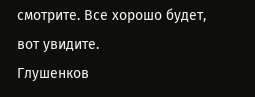смотрите. Все хорошо будет, вот увидите.
Глушенков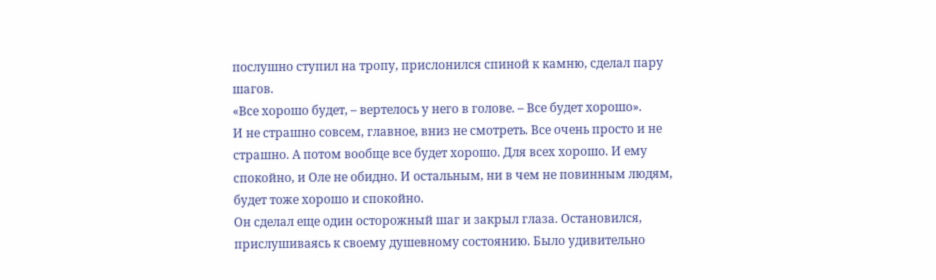послушно ступил на тропу, прислонился спиной к камню, сделал пару шагов.
«Все хорошо будет, – вертелось у него в голове. – Все будет хорошо».
И не страшно совсем, главное, вниз не смотреть. Все очень просто и не страшно. А потом вообще все будет хорошо. Для всех хорошо. И ему спокойно, и Оле не обидно. И остальным, ни в чем не повинным людям, будет тоже хорошо и спокойно.
Он сделал еще один осторожный шаг и закрыл глаза. Остановился, прислушиваясь к своему душевному состоянию. Было удивительно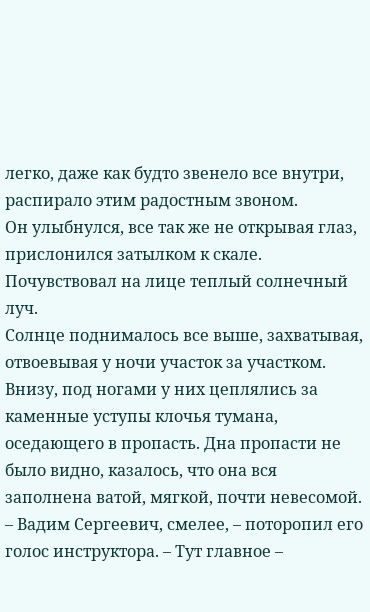легко, даже как будто звенело все внутри, распирало этим радостным звоном.
Он улыбнулся, все так же не открывая глаз, прислонился затылком к скале. Почувствовал на лице теплый солнечный луч.
Солнце поднималось все выше, захватывая, отвоевывая у ночи участок за участком. Внизу, под ногами у них цеплялись за каменные уступы клочья тумана, оседающего в пропасть. Дна пропасти не было видно, казалось, что она вся заполнена ватой, мягкой, почти невесомой.
– Вадим Сергеевич, смелее, – поторопил его голос инструктора. – Тут главное –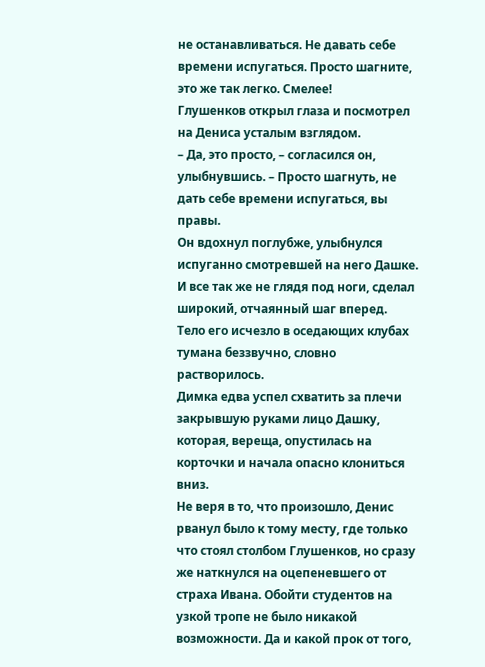не останавливаться. Не давать себе времени испугаться. Просто шагните, это же так легко. Смелее!
Глушенков открыл глаза и посмотрел на Дениса усталым взглядом.
– Да, это просто, – согласился он, улыбнувшись. – Просто шагнуть, не дать себе времени испугаться, вы правы.
Он вдохнул поглубже, улыбнулся испуганно смотревшей на него Дашке.
И все так же не глядя под ноги, сделал широкий, отчаянный шаг вперед.
Тело его исчезло в оседающих клубах тумана беззвучно, словно растворилось.
Димка едва успел схватить за плечи закрывшую руками лицо Дашку, которая, вереща, опустилась на корточки и начала опасно клониться вниз.
Не веря в то, что произошло, Денис рванул было к тому месту, где только что стоял столбом Глушенков, но сразу же наткнулся на оцепеневшего от страха Ивана. Обойти студентов на узкой тропе не было никакой возможности. Да и какой прок от того,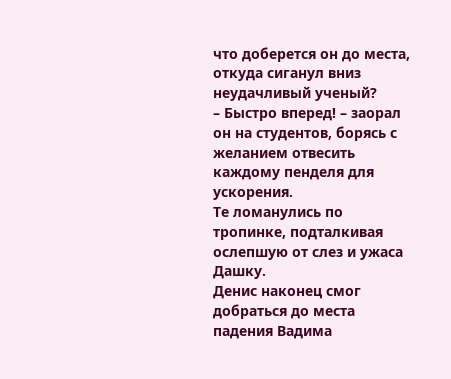что доберется он до места, откуда сиганул вниз неудачливый ученый?
– Быстро вперед! – заорал он на студентов, борясь с желанием отвесить каждому пенделя для ускорения.
Те ломанулись по тропинке, подталкивая ослепшую от слез и ужаса Дашку.
Денис наконец смог добраться до места падения Вадима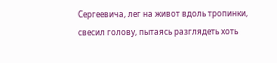Сергеевича, лег на живот вдоль тропинки, свесил голову, пытаясь разглядеть хоть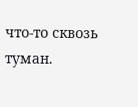что-то сквозь туман.